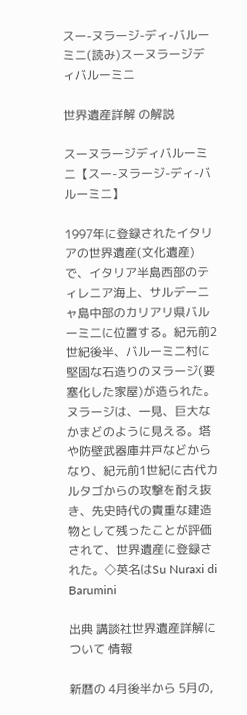スー-ヌラージ-ディ-バルーミニ(読み)スーヌラージディバルーミニ

世界遺産詳解 の解説

スーヌラージディバルーミニ【スー-ヌラージ-ディ-バルーミニ】

1997年に登録されたイタリアの世界遺産(文化遺産)で、イタリア半島西部のティレニア海上、サルデーニャ島中部のカリアリ県バルーミ二に位置する。紀元前2世紀後半、バルーミニ村に堅固な石造りのヌラージ(要塞化した家屋)が造られた。ヌラージは、一見、巨大なかまどのように見える。塔や防壁武器庫井戸などからなり、紀元前1世紀に古代カルタゴからの攻撃を耐え抜き、先史時代の貴重な建造物として残ったことが評価されて、世界遺産に登録された。◇英名はSu Nuraxi di Barumini

出典 講談社世界遺産詳解について 情報

新暦の 4月後半から 5月の,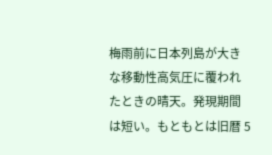梅雨前に日本列島が大きな移動性高気圧に覆われたときの晴天。発現期間は短い。もともとは旧暦 5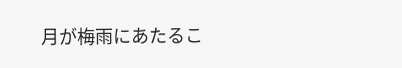月が梅雨にあたるこ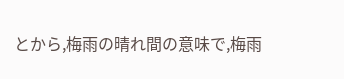とから,梅雨の晴れ間の意味で,梅雨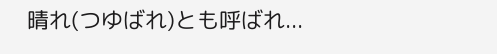晴れ(つゆばれ)とも呼ばれ...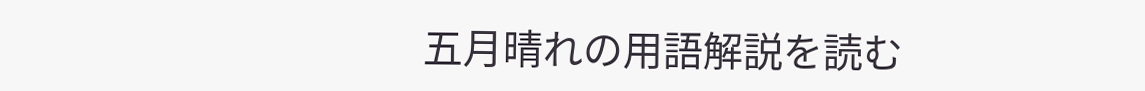五月晴れの用語解説を読む